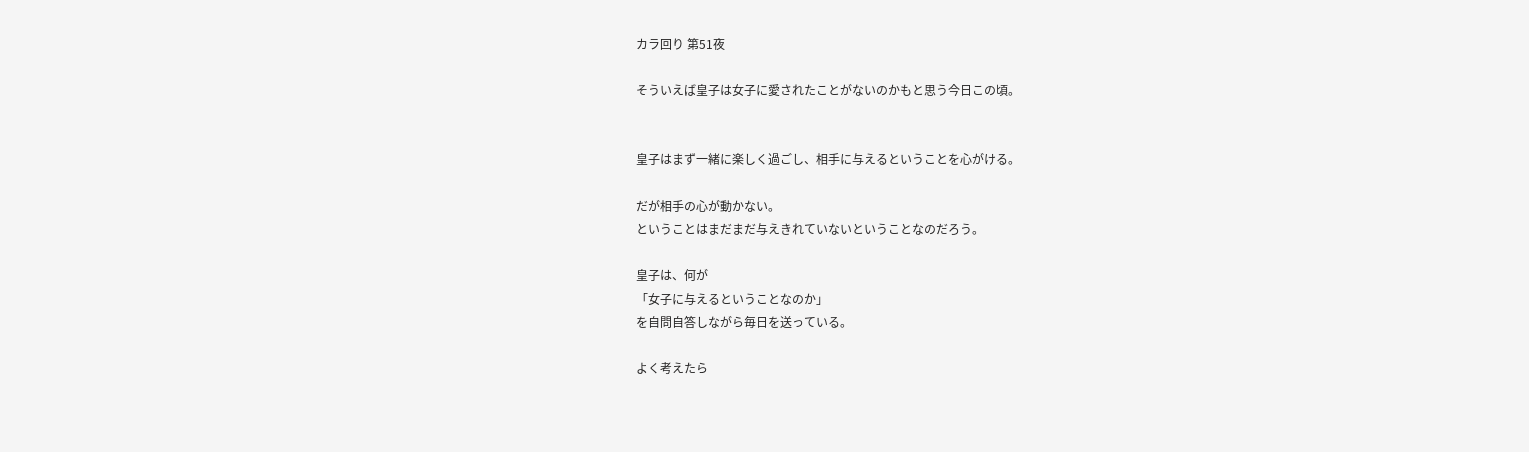カラ回り 第51夜

そういえば皇子は女子に愛されたことがないのかもと思う今日この頃。


皇子はまず一緒に楽しく過ごし、相手に与えるということを心がける。

だが相手の心が動かない。
ということはまだまだ与えきれていないということなのだろう。

皇子は、何が
「女子に与えるということなのか」
を自問自答しながら毎日を送っている。

よく考えたら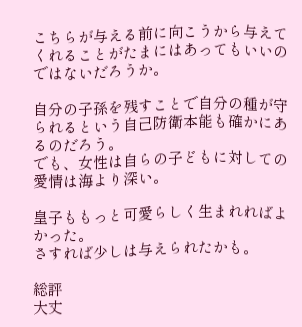こちらが与える前に向こうから与えてくれることがたまにはあってもいいのではないだろうか。

自分の子孫を残すことで自分の種が守られるという自己防衛本能も確かにあるのだろう。
でも、女性は自らの子どもに対しての愛情は海より深い。

皇子ももっと可愛らしく生まれればよかった。
さすれば少しは与えられたかも。

総評
大丈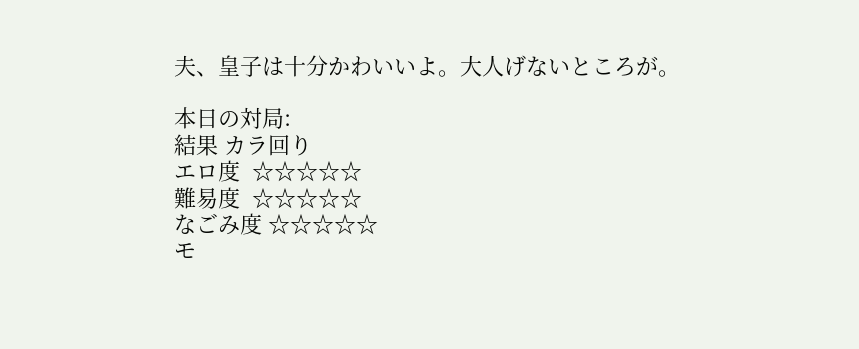夫、皇子は十分かわいいよ。大人げないところが。

本日の対局:
結果 カラ回り
エロ度  ☆☆☆☆☆
難易度  ☆☆☆☆☆
なごみ度 ☆☆☆☆☆
モ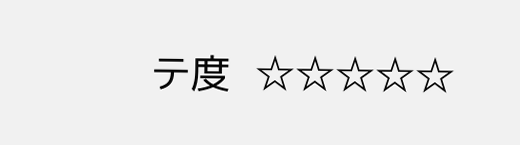テ度  ☆☆☆☆☆